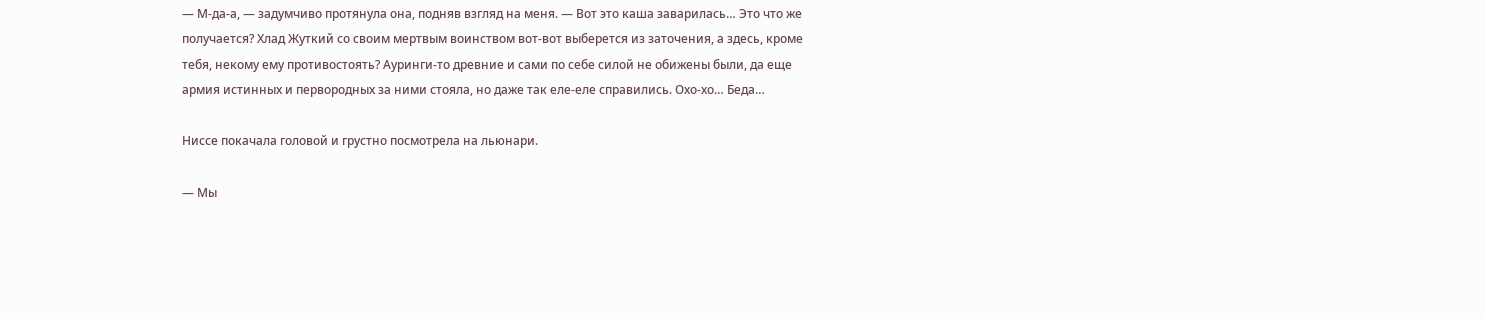— М-да-а, — задумчиво протянула она, подняв взгляд на меня. — Вот это каша заварилась… Это что же получается? Хлад Жуткий со своим мертвым воинством вот-вот выберется из заточения, а здесь, кроме тебя, некому ему противостоять? Ауринги-то древние и сами по себе силой не обижены были, да еще армия истинных и первородных за ними стояла, но даже так еле-еле справились. Охо-хо… Беда…

Ниссе покачала головой и грустно посмотрела на льюнари.

— Мы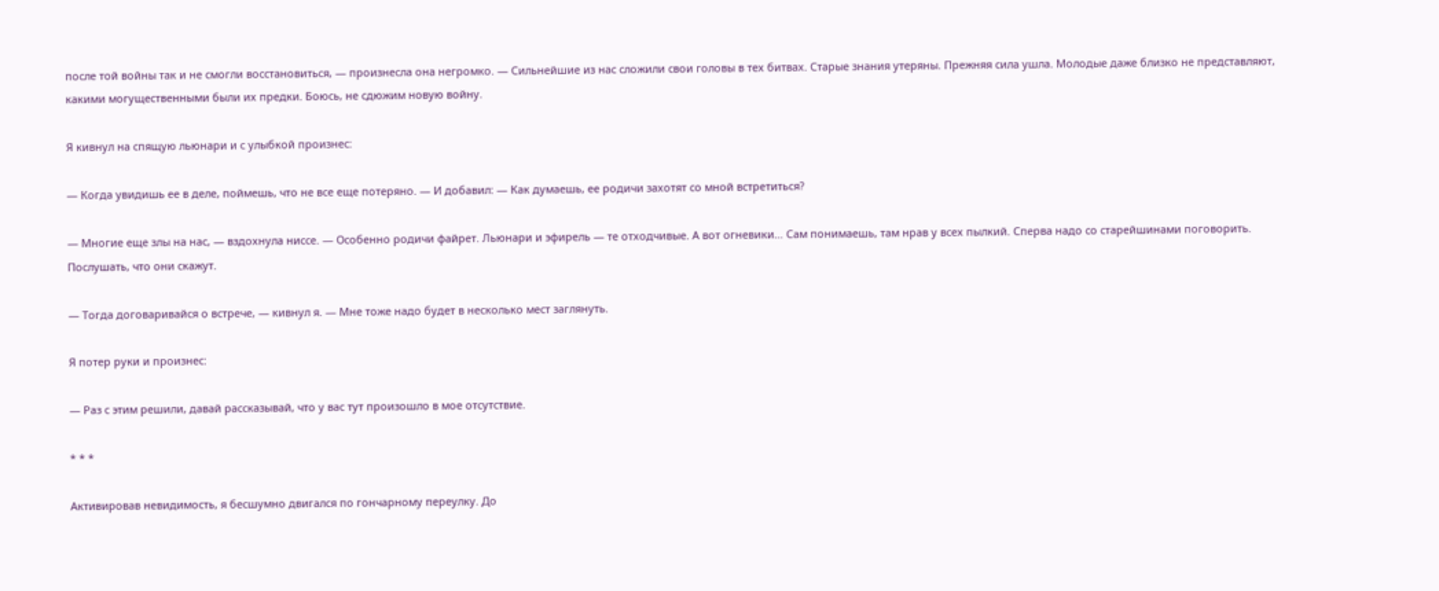после той войны так и не смогли восстановиться, — произнесла она негромко. — Сильнейшие из нас сложили свои головы в тех битвах. Старые знания утеряны. Прежняя сила ушла. Молодые даже близко не представляют, какими могущественными были их предки. Боюсь, не сдюжим новую войну.

Я кивнул на спящую льюнари и с улыбкой произнес:

— Когда увидишь ее в деле, поймешь, что не все еще потеряно. — И добавил: — Как думаешь, ее родичи захотят со мной встретиться?

— Многие еще злы на нас, — вздохнула ниссе. — Особенно родичи файрет. Льюнари и эфирель — те отходчивые. А вот огневики… Сам понимаешь, там нрав у всех пылкий. Сперва надо со старейшинами поговорить. Послушать, что они скажут.

— Тогда договаривайся о встрече, — кивнул я. — Мне тоже надо будет в несколько мест заглянуть.

Я потер руки и произнес:

— Раз с этим решили, давай рассказывай, что у вас тут произошло в мое отсутствие.

* * *

Активировав невидимость, я бесшумно двигался по гончарному переулку. До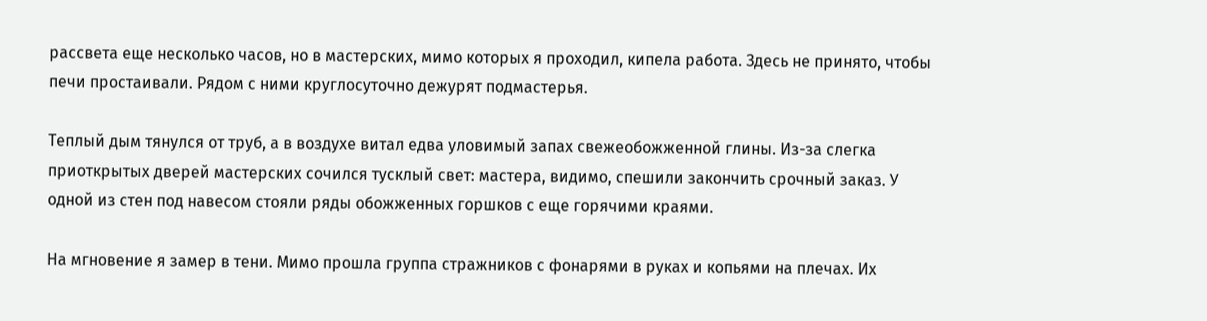рассвета еще несколько часов, но в мастерских, мимо которых я проходил, кипела работа. Здесь не принято, чтобы печи простаивали. Рядом с ними круглосуточно дежурят подмастерья.

Теплый дым тянулся от труб, а в воздухе витал едва уловимый запах свежеобожженной глины. Из-за слегка приоткрытых дверей мастерских сочился тусклый свет: мастера, видимо, спешили закончить срочный заказ. У одной из стен под навесом стояли ряды обожженных горшков с еще горячими краями.

На мгновение я замер в тени. Мимо прошла группа стражников с фонарями в руках и копьями на плечах. Их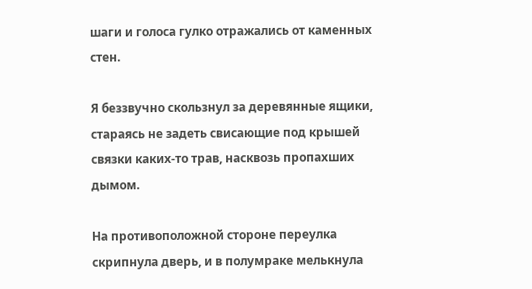шаги и голоса гулко отражались от каменных стен.

Я беззвучно скользнул за деревянные ящики, стараясь не задеть свисающие под крышей связки каких-то трав, насквозь пропахших дымом.

На противоположной стороне переулка скрипнула дверь, и в полумраке мелькнула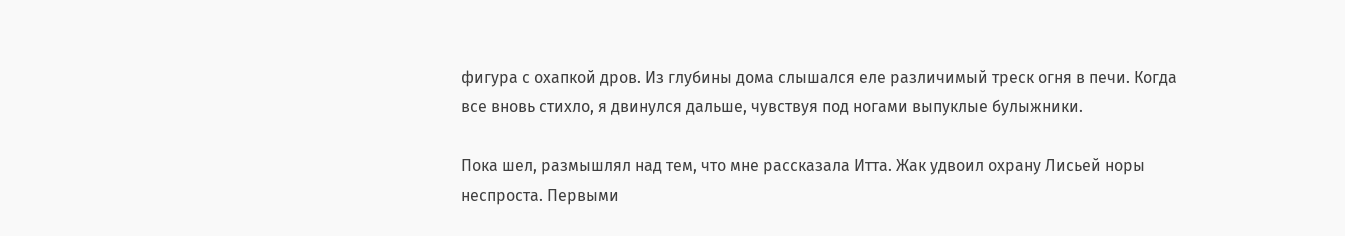фигура с охапкой дров. Из глубины дома слышался еле различимый треск огня в печи. Когда все вновь стихло, я двинулся дальше, чувствуя под ногами выпуклые булыжники.

Пока шел, размышлял над тем, что мне рассказала Итта. Жак удвоил охрану Лисьей норы неспроста. Первыми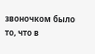звоночком было то, что в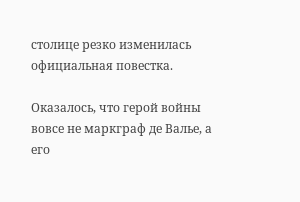столице резко изменилась официальная повестка.

Оказалось, что герой войны вовсе не маркграф де Валье, а его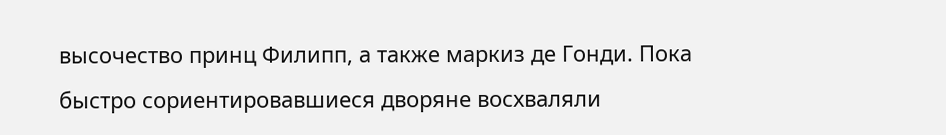высочество принц Филипп, а также маркиз де Гонди. Пока быстро сориентировавшиеся дворяне восхваляли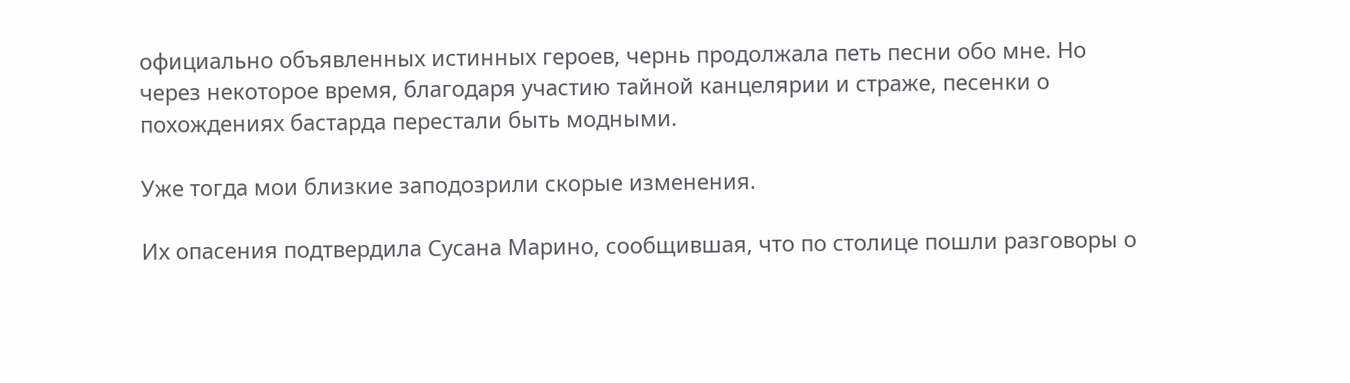официально объявленных истинных героев, чернь продолжала петь песни обо мне. Но через некоторое время, благодаря участию тайной канцелярии и страже, песенки о похождениях бастарда перестали быть модными.

Уже тогда мои близкие заподозрили скорые изменения.

Их опасения подтвердила Сусана Марино, сообщившая, что по столице пошли разговоры о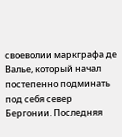своеволии маркграфа де Валье, который начал постепенно подминать под себя север Бергонии. Последняя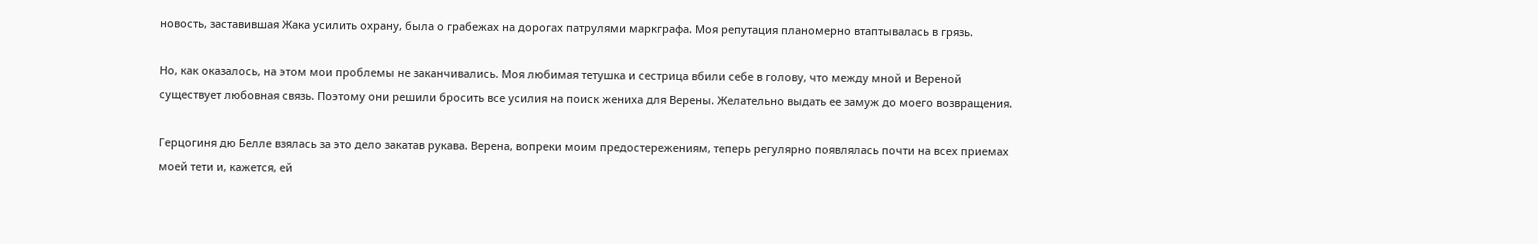новость, заставившая Жака усилить охрану, была о грабежах на дорогах патрулями маркграфа. Моя репутация планомерно втаптывалась в грязь.

Но, как оказалось, на этом мои проблемы не заканчивались. Моя любимая тетушка и сестрица вбили себе в голову, что между мной и Вереной существует любовная связь. Поэтому они решили бросить все усилия на поиск жениха для Верены. Желательно выдать ее замуж до моего возвращения.

Герцогиня дю Белле взялась за это дело закатав рукава. Верена, вопреки моим предостережениям, теперь регулярно появлялась почти на всех приемах моей тети и, кажется, ей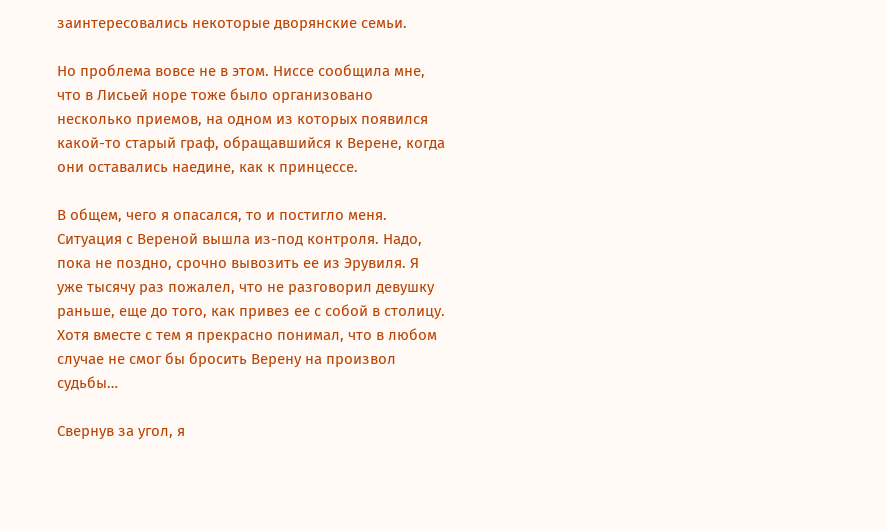заинтересовались некоторые дворянские семьи.

Но проблема вовсе не в этом. Ниссе сообщила мне, что в Лисьей норе тоже было организовано несколько приемов, на одном из которых появился какой-то старый граф, обращавшийся к Верене, когда они оставались наедине, как к принцессе.

В общем, чего я опасался, то и постигло меня. Ситуация с Вереной вышла из-под контроля. Надо, пока не поздно, срочно вывозить ее из Эрувиля. Я уже тысячу раз пожалел, что не разговорил девушку раньше, еще до того, как привез ее с собой в столицу. Хотя вместе с тем я прекрасно понимал, что в любом случае не смог бы бросить Верену на произвол судьбы…

Свернув за угол, я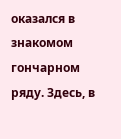оказался в знакомом гончарном ряду. Здесь, в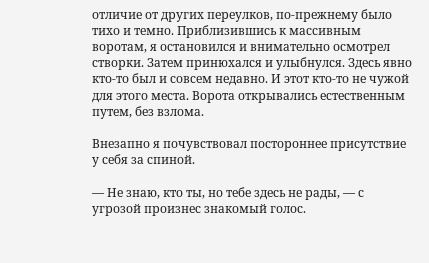отличие от других переулков, по-прежнему было тихо и темно. Приблизившись к массивным воротам, я остановился и внимательно осмотрел створки. Затем принюхался и улыбнулся. Здесь явно кто-то был и совсем недавно. И этот кто-то не чужой для этого места. Ворота открывались естественным путем, без взлома.

Внезапно я почувствовал постороннее присутствие у себя за спиной.

— Не знаю, кто ты, но тебе здесь не рады, — с угрозой произнес знакомый голос.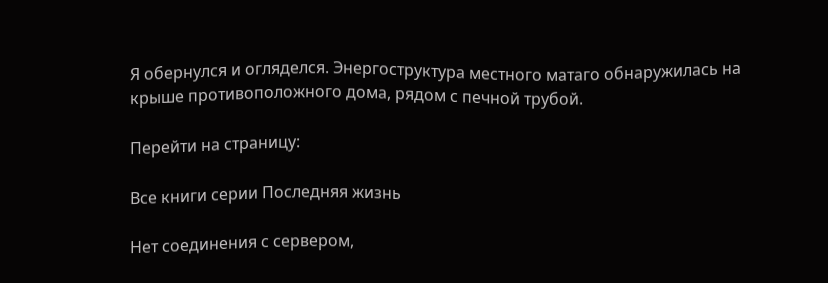Я обернулся и огляделся. Энергоструктура местного матаго обнаружилась на крыше противоположного дома, рядом с печной трубой.

Перейти на страницу:

Все книги серии Последняя жизнь

Нет соединения с сервером,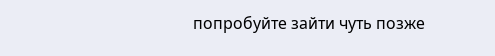попробуйте зайти чуть позже